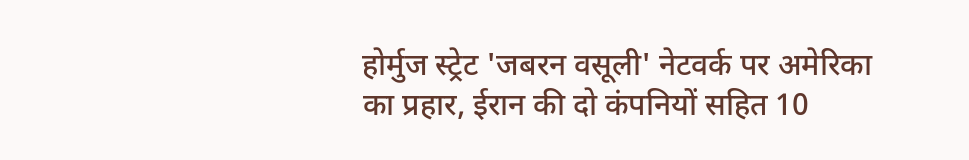होर्मुज स्ट्रेट 'जबरन वसूली' नेटवर्क पर अमेरिका का प्रहार, ईरान की दो कंपनियों सहित 10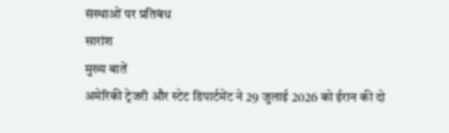संस्थाओं पर प्रतिबंध
सारांश
मुख्य बातें
अमेरिकी ट्रेजरी और स्टेट डिपार्टमेंट ने 29 जुलाई 2026 को ईरान की दो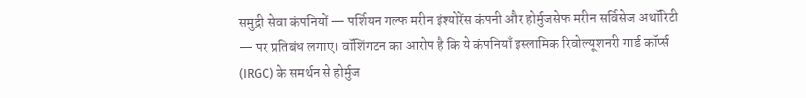समुद्री सेवा कंपनियों — पर्शियन गल्फ मरीन इंश्योरेंस कंपनी और होर्मुजसेफ मरीन सर्विसेज अथॉरिटी — पर प्रतिबंध लगाए। वॉशिंगटन का आरोप है कि ये कंपनियाँ इस्लामिक रिवोल्यूशनरी गार्ड कॉर्प्स (IRGC) के समर्थन से होर्मुज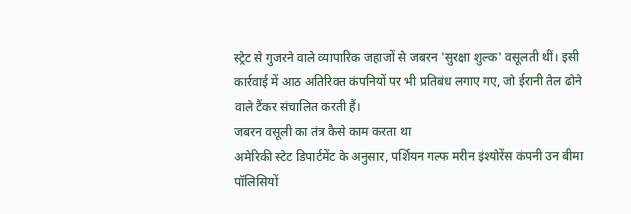स्ट्रेट से गुजरने वाले व्यापारिक जहाजों से जबरन 'सुरक्षा शुल्क' वसूलती थीं। इसी कार्रवाई में आठ अतिरिक्त कंपनियों पर भी प्रतिबंध लगाए गए, जो ईरानी तेल ढोने वाले टैंकर संचालित करती हैं।
जबरन वसूली का तंत्र कैसे काम करता था
अमेरिकी स्टेट डिपार्टमेंट के अनुसार, पर्शियन गल्फ मरीन इंश्योरेंस कंपनी उन बीमा पॉलिसियों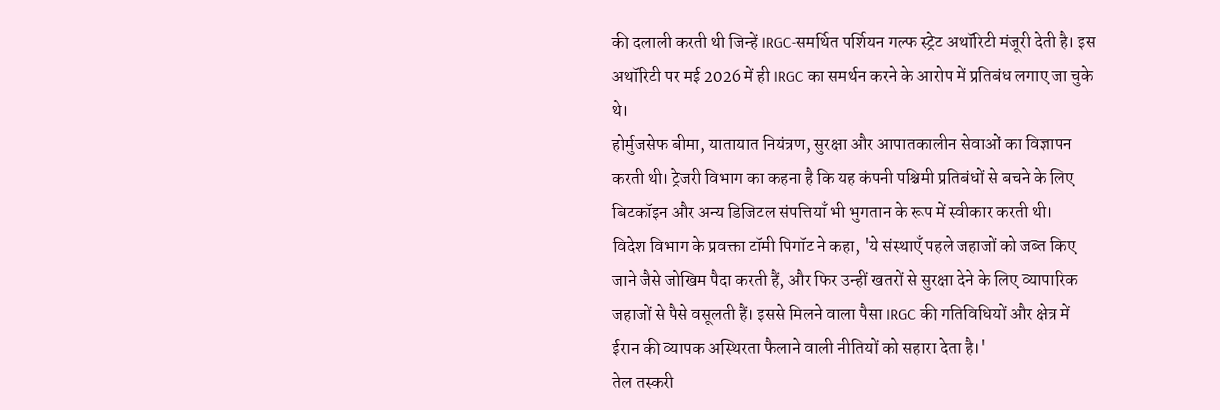की दलाली करती थी जिन्हें IRGC-समर्थित पर्शियन गल्फ स्ट्रेट अथॉरिटी मंजूरी देती है। इस अथॉरिटी पर मई 2026 में ही IRGC का समर्थन करने के आरोप में प्रतिबंध लगाए जा चुके थे।
होर्मुजसेफ बीमा, यातायात नियंत्रण, सुरक्षा और आपातकालीन सेवाओं का विज्ञापन करती थी। ट्रेजरी विभाग का कहना है कि यह कंपनी पश्चिमी प्रतिबंधों से बचने के लिए बिटकॉइन और अन्य डिजिटल संपत्तियाँ भी भुगतान के रूप में स्वीकार करती थी।
विदेश विभाग के प्रवक्ता टॉमी पिगॉट ने कहा, 'ये संस्थाएँ पहले जहाजों को जब्त किए जाने जैसे जोखिम पैदा करती हैं, और फिर उन्हीं खतरों से सुरक्षा देने के लिए व्यापारिक जहाजों से पैसे वसूलती हैं। इससे मिलने वाला पैसा IRGC की गतिविधियों और क्षेत्र में ईरान की व्यापक अस्थिरता फैलाने वाली नीतियों को सहारा देता है।'
तेल तस्करी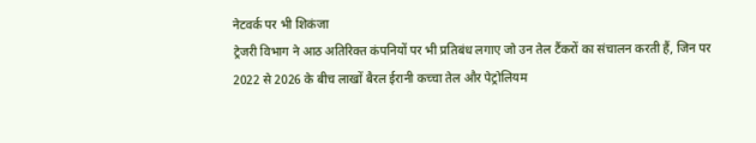नेटवर्क पर भी शिकंजा
ट्रेजरी विभाग ने आठ अतिरिक्त कंपनियों पर भी प्रतिबंध लगाए जो उन तेल टैंकरों का संचालन करती हैं, जिन पर 2022 से 2026 के बीच लाखों बैरल ईरानी कच्चा तेल और पेट्रोलियम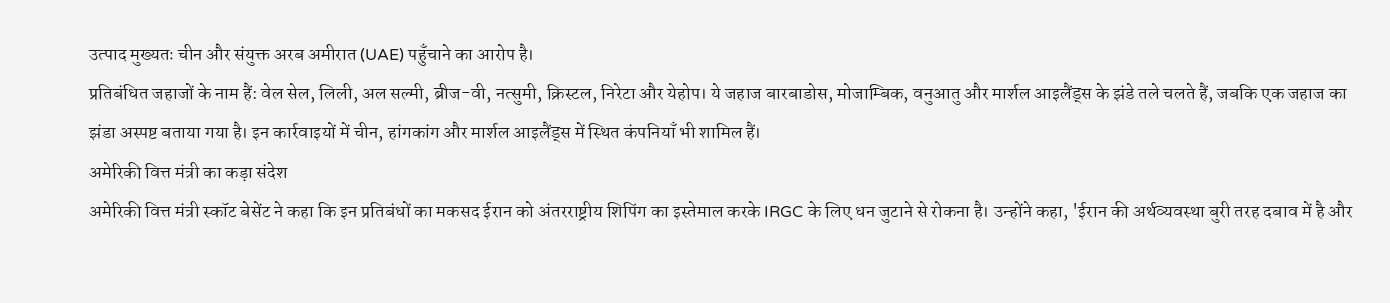उत्पाद मुख्यतः चीन और संयुक्त अरब अमीरात (UAE) पहुँचाने का आरोप है।
प्रतिबंधित जहाजों के नाम हैं: वेल सेल, लिली, अल सल्मी, ब्रीज-वी, नत्सुमी, क्रिस्टल, निरेटा और येहोप। ये जहाज बारबाडोस, मोजाम्बिक, वनुआतु और मार्शल आइलैंड्स के झंडे तले चलते हैं, जबकि एक जहाज का झंडा अस्पष्ट बताया गया है। इन कार्रवाइयों में चीन, हांगकांग और मार्शल आइलैंड्स में स्थित कंपनियाँ भी शामिल हैं।
अमेरिकी वित्त मंत्री का कड़ा संदेश
अमेरिकी वित्त मंत्री स्कॉट बेसेंट ने कहा कि इन प्रतिबंधों का मकसद ईरान को अंतरराष्ट्रीय शिपिंग का इस्तेमाल करके IRGC के लिए धन जुटाने से रोकना है। उन्होंने कहा, 'ईरान की अर्थव्यवस्था बुरी तरह दबाव में है और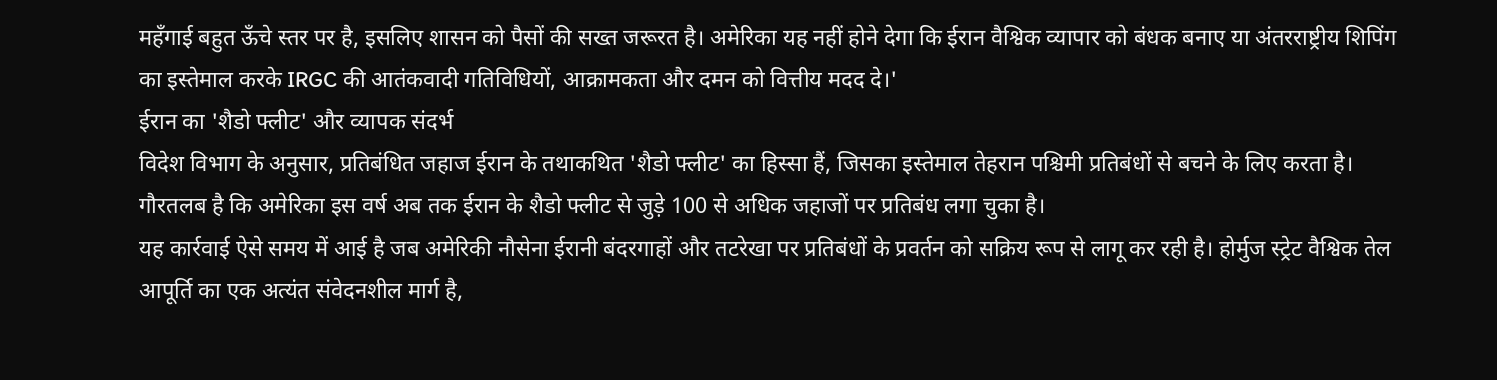महँगाई बहुत ऊँचे स्तर पर है, इसलिए शासन को पैसों की सख्त जरूरत है। अमेरिका यह नहीं होने देगा कि ईरान वैश्विक व्यापार को बंधक बनाए या अंतरराष्ट्रीय शिपिंग का इस्तेमाल करके IRGC की आतंकवादी गतिविधियों, आक्रामकता और दमन को वित्तीय मदद दे।'
ईरान का 'शैडो फ्लीट' और व्यापक संदर्भ
विदेश विभाग के अनुसार, प्रतिबंधित जहाज ईरान के तथाकथित 'शैडो फ्लीट' का हिस्सा हैं, जिसका इस्तेमाल तेहरान पश्चिमी प्रतिबंधों से बचने के लिए करता है। गौरतलब है कि अमेरिका इस वर्ष अब तक ईरान के शैडो फ्लीट से जुड़े 100 से अधिक जहाजों पर प्रतिबंध लगा चुका है।
यह कार्रवाई ऐसे समय में आई है जब अमेरिकी नौसेना ईरानी बंदरगाहों और तटरेखा पर प्रतिबंधों के प्रवर्तन को सक्रिय रूप से लागू कर रही है। होर्मुज स्ट्रेट वैश्विक तेल आपूर्ति का एक अत्यंत संवेदनशील मार्ग है,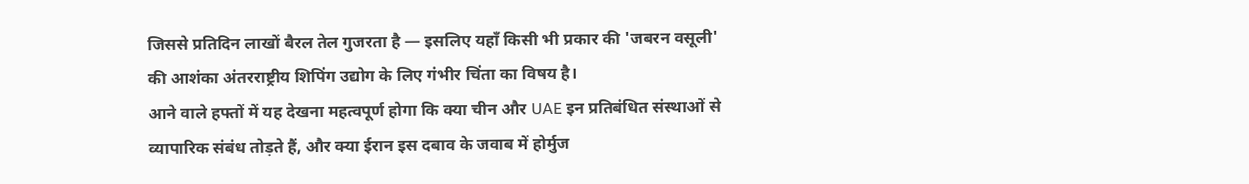जिससे प्रतिदिन लाखों बैरल तेल गुजरता है — इसलिए यहाँ किसी भी प्रकार की 'जबरन वसूली' की आशंका अंतरराष्ट्रीय शिपिंग उद्योग के लिए गंभीर चिंता का विषय है।
आने वाले हफ्तों में यह देखना महत्वपूर्ण होगा कि क्या चीन और UAE इन प्रतिबंधित संस्थाओं से व्यापारिक संबंध तोड़ते हैं, और क्या ईरान इस दबाव के जवाब में होर्मुज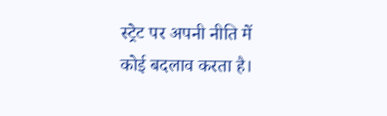स्ट्रेट पर अपनी नीति में कोई बदलाव करता है।